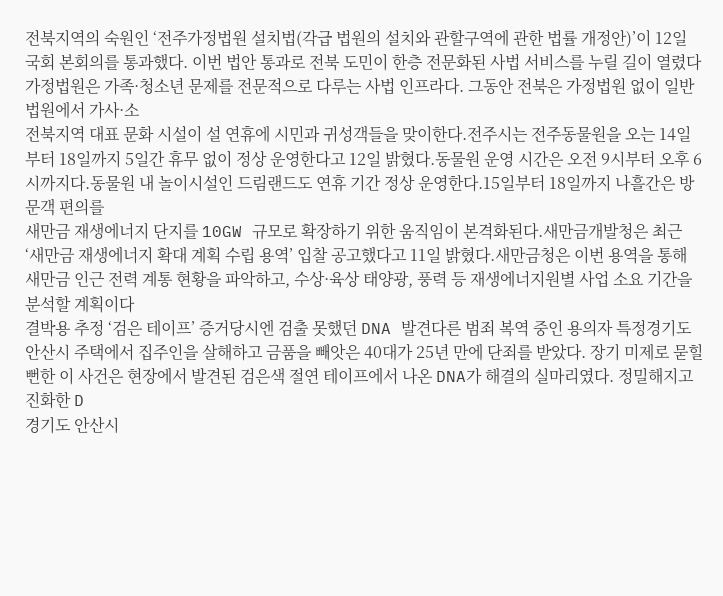전북지역의 숙원인 ‘전주가정법원 설치법(각급 법원의 설치와 관할구역에 관한 법률 개정안)’이 12일 국회 본회의를 통과했다. 이번 법안 통과로 전북 도민이 한층 전문화된 사법 서비스를 누릴 길이 열렸다가정법원은 가족·청소년 문제를 전문적으로 다루는 사법 인프라다. 그동안 전북은 가정법원 없이 일반법원에서 가사·소
전북지역 대표 문화 시설이 설 연휴에 시민과 귀성객들을 맞이한다.전주시는 전주동물원을 오는 14일부터 18일까지 5일간 휴무 없이 정상 운영한다고 12일 밝혔다.동물원 운영 시간은 오전 9시부터 오후 6시까지다.동물원 내 놀이시설인 드림랜드도 연휴 기간 정상 운영한다.15일부터 18일까지 나흘간은 방문객 편의를
새만금 재생에너지 단지를 10GW 규모로 확장하기 위한 움직임이 본격화된다.새만금개발청은 최근 ‘새만금 재생에너지 확대 계획 수립 용역’ 입찰 공고했다고 11일 밝혔다.새만금청은 이번 용역을 통해 새만금 인근 전력 계통 현황을 파악하고, 수상·육상 태양광, 풍력 등 재생에너지원별 사업 소요 기간을 분석할 계획이다
결박용 추정 ‘검은 테이프’ 증거당시엔 검출 못했던 DNA 발견다른 범죄 복역 중인 용의자 특정경기도 안산시 주택에서 집주인을 살해하고 금품을 빼앗은 40대가 25년 만에 단죄를 받았다. 장기 미제로 묻힐뻔한 이 사건은 현장에서 발견된 검은색 절연 테이프에서 나온 DNA가 해결의 실마리였다. 정밀해지고 진화한 D
경기도 안산시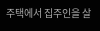주택에서 집주인을 살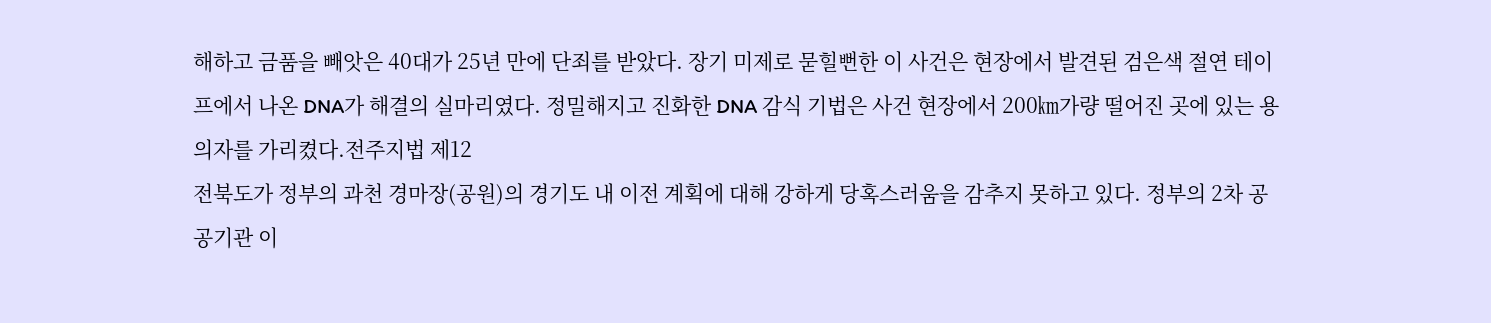해하고 금품을 빼앗은 40대가 25년 만에 단죄를 받았다. 장기 미제로 묻힐뻔한 이 사건은 현장에서 발견된 검은색 절연 테이프에서 나온 DNA가 해결의 실마리였다. 정밀해지고 진화한 DNA 감식 기법은 사건 현장에서 200㎞가량 떨어진 곳에 있는 용의자를 가리켰다.전주지법 제12
전북도가 정부의 과천 경마장(공원)의 경기도 내 이전 계획에 대해 강하게 당혹스러움을 감추지 못하고 있다. 정부의 2차 공공기관 이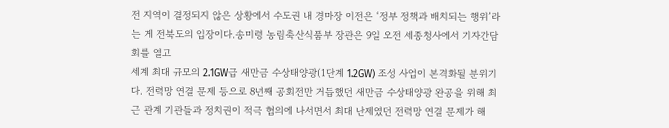전 지역이 결정되지 않은 상황에서 수도권 내 경마장 이전은 ‘정부 정책과 배치되는 행위’라는 게 전북도의 입장이다.송미령 농림축산식품부 장관은 9일 오전 세종청사에서 기자간담회를 열고
세계 최대 규모의 2.1GW급 새만금 수상태양광(1단계 1.2GW) 조성 사업이 본격화될 분위기다. 전력망 연결 문제 등으로 8년째 공회전만 거듭했던 새만금 수상태양광 완공을 위해 최근 관계 기관들과 정치권이 적극 협의에 나서면서 최대 난제였던 전력망 연결 문제가 해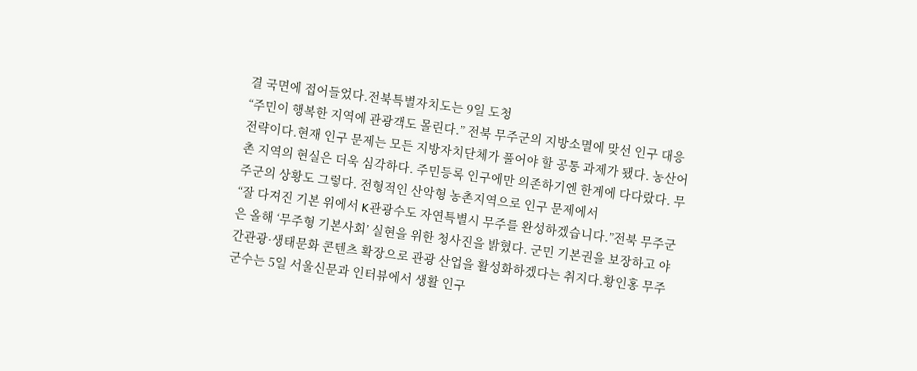결 국면에 접어들었다.전북특별자치도는 9일 도청
“주민이 행복한 지역에 관광객도 몰린다.” 전북 무주군의 지방소멸에 맞선 인구 대응 전략이다.현재 인구 문제는 모든 지방자치단체가 풀어야 할 공통 과제가 됐다. 농산어촌 지역의 현실은 더욱 심각하다. 주민등록 인구에만 의존하기엔 한계에 다다랐다. 무주군의 상황도 그렇다. 전형적인 산악형 농촌지역으로 인구 문제에서
“잘 다져진 기본 위에서 K관광수도 자연특별시 무주를 완성하겠습니다.”전북 무주군은 올해 ‘무주형 기본사회’ 실현을 위한 청사진을 밝혔다. 군민 기본권을 보장하고 야간관광·생태문화 콘텐츠 확장으로 관광 산업을 활성화하겠다는 취지다.황인홍 무주군수는 5일 서울신문과 인터뷰에서 생활 인구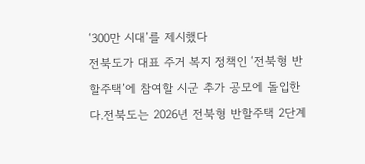‘300만 시대’를 제시했다
전북도가 대표 주거 복지 정책인 ‘전북형 반할주택’에 참여할 시군 추가 공모에 돌입한다.전북도는 2026년 전북형 반할주택 2단계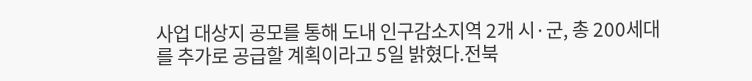사업 대상지 공모를 통해 도내 인구감소지역 2개 시·군, 총 200세대를 추가로 공급할 계획이라고 5일 밝혔다.전북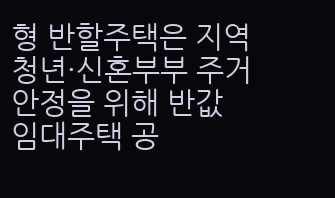형 반할주택은 지역 청년·신혼부부 주거 안정을 위해 반값 임대주택 공